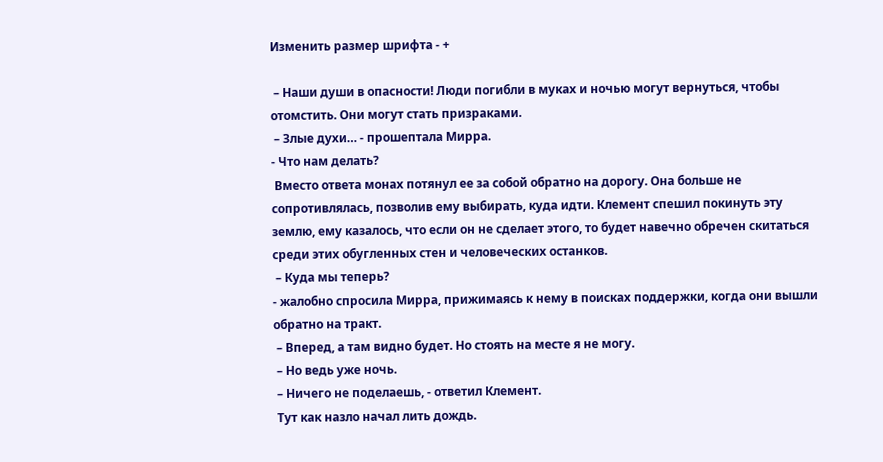Изменить размер шрифта - +

 – Наши души в опасности! Люди погибли в муках и ночью могут вернуться, чтобы отомстить. Они могут стать призраками.
 – Злые духи… - прошептала Мирра.
- Что нам делать?
 Вместо ответа монах потянул ее за собой обратно на дорогу. Она больше не сопротивлялась, позволив ему выбирать, куда идти. Клемент спешил покинуть эту землю, ему казалось, что если он не сделает этого, то будет навечно обречен скитаться среди этих обугленных стен и человеческих останков.
 – Куда мы теперь?
- жалобно спросила Мирра, прижимаясь к нему в поисках поддержки, когда они вышли обратно на тракт.
 – Вперед, а там видно будет. Но стоять на месте я не могу.
 – Но ведь уже ночь.
 – Ничего не поделаешь, - ответил Клемент.
 Тут как назло начал лить дождь.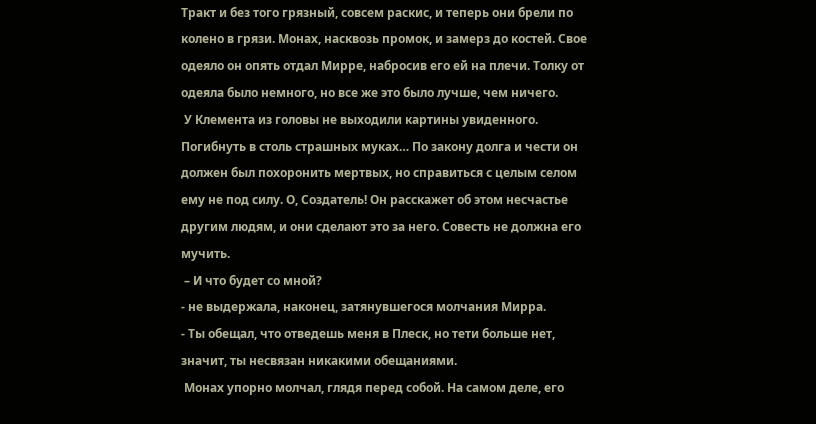Тракт и без того грязный, совсем раскис, и теперь они брели по колено в грязи. Монах, насквозь промок, и замерз до костей. Свое одеяло он опять отдал Мирре, набросив его ей на плечи. Толку от одеяла было немного, но все же это было лучше, чем ничего.
 У Клемента из головы не выходили картины увиденного. Погибнуть в столь страшных муках… По закону долга и чести он должен был похоронить мертвых, но справиться с целым селом ему не под силу. О, Создатель! Он расскажет об этом несчастье другим людям, и они сделают это за него. Совесть не должна его мучить.
 – И что будет со мной?
- не выдержала, наконец, затянувшегося молчания Мирра.
- Ты обещал, что отведешь меня в Плеск, но тети больше нет, значит, ты несвязан никакими обещаниями.
 Монах упорно молчал, глядя перед собой. На самом деле, его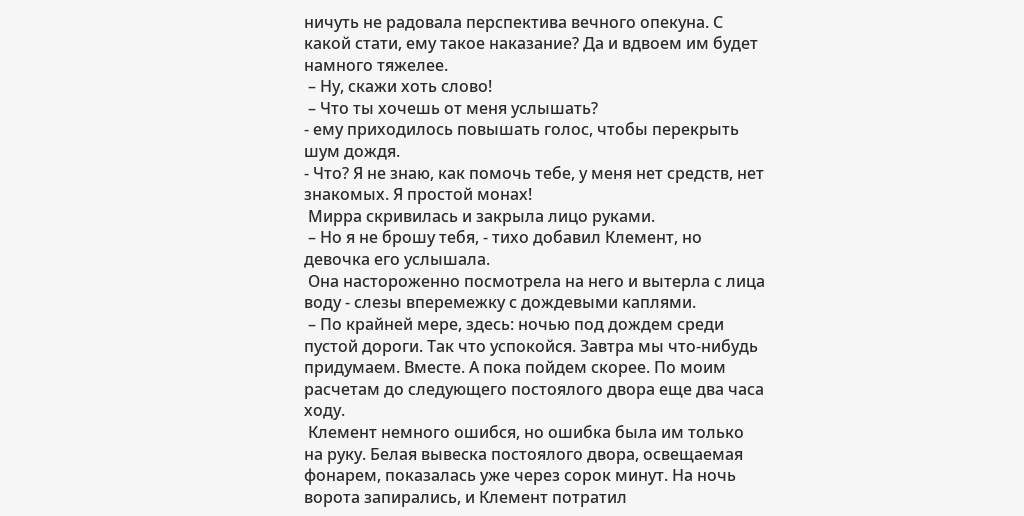ничуть не радовала перспектива вечного опекуна. С какой стати, ему такое наказание? Да и вдвоем им будет намного тяжелее.
 – Ну, скажи хоть слово!
 – Что ты хочешь от меня услышать?
- ему приходилось повышать голос, чтобы перекрыть шум дождя.
- Что? Я не знаю, как помочь тебе, у меня нет средств, нет знакомых. Я простой монах!
 Мирра скривилась и закрыла лицо руками.
 – Но я не брошу тебя, - тихо добавил Клемент, но девочка его услышала.
 Она настороженно посмотрела на него и вытерла с лица воду - слезы вперемежку с дождевыми каплями.
 – По крайней мере, здесь: ночью под дождем среди пустой дороги. Так что успокойся. Завтра мы что-нибудь придумаем. Вместе. А пока пойдем скорее. По моим расчетам до следующего постоялого двора еще два часа ходу.
 Клемент немного ошибся, но ошибка была им только на руку. Белая вывеска постоялого двора, освещаемая фонарем, показалась уже через сорок минут. На ночь ворота запирались, и Клемент потратил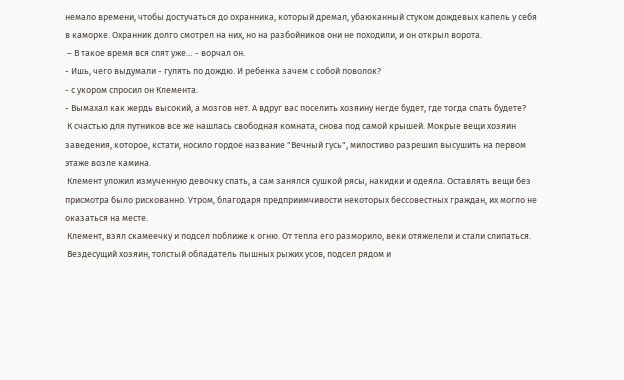немало времени, чтобы достучаться до охранника, который дремал, убаюканный стуком дождевых капель у себя в каморке. Охранник долго смотрел на них, но на разбойников они не походили, и он открыл ворота.
 – В такое время вся спят уже… - ворчал он.
- Ишь, чего выдумали - гулять по дождю. И ребенка зачем с собой поволок?
- с укором спросил он Клемента.
- Вымахал как жердь высокий, а мозгов нет. А вдруг вас поселить хозяину негде будет, где тогда спать будете?
 К счастью для путников все же нашлась свободная комната, снова под самой крышей. Мокрые вещи хозяин заведения, которое, кстати, носило гордое название "Вечный гусь", милостиво разрешил высушить на первом этаже возле камина.
 Клемент уложил измученную девочку спать, а сам занялся сушкой рясы, накидки и одеяла. Оставлять вещи без присмотра было рискованно. Утром, благодаря предприимчивости некоторых бессовестных граждан, их могло не оказаться на месте.
 Клемент, взял скамеечку и подсел поближе к огню. От тепла его разморило, веки отяжелели и стали слипаться.
 Вездесущий хозяин, толстый обладатель пышных рыжих усов, подсел рядом и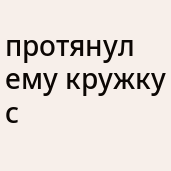протянул ему кружку с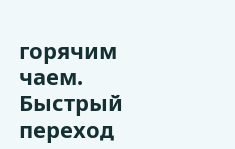горячим чаем.
Быстрый переход